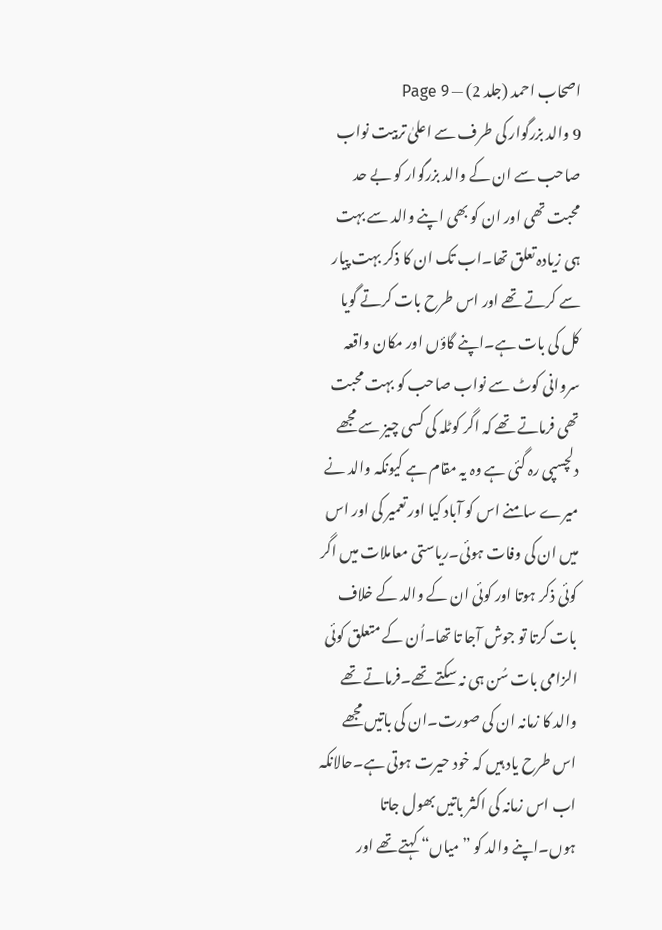اصحاب احمد (جلد 2) — Page 9
9 والد بزرگوار کی طرف سے اعلیٰ تربیت نواب صاحب سے ان کے والد بزرگوار کو بے حد محبت تھی اور ان کو بھی اپنے والد سے بہت ہی زیادہ تعلق تھا۔اب تک ان کا ذکر بہت پیار سے کرتے تھے اور اس طرح بات کرتے گویا کل کی بات ہے۔اپنے گاؤں اور مکان واقعہ سروانی کوٹ سے نواب صاحب کو بہت محبت تھی فرماتے تھے کہ اگر کوٹلہ کی کسی چیز سے مجھے دلچسپی رہ گئی ہے وہ یہ مقام ہے کیونکہ والد نے میرے سامنے اس کو آباد کیا اور تعمیر کی اور اس میں ان کی وفات ہوئی۔ریاستی معاملات میں اگر کوئی ذکر ہوتا اور کوئی ان کے والد کے خلاف بات کرتا تو جوش آجا تا تھا۔اُن کے متعلق کوئی الزامی بات سُن ہی نہ سکتے تھے۔فرماتے تھے والد کا زمانہ ان کی صورت۔ان کی باتیں مجھے اس طرح یاد ہیں کہ خود حیرت ہوتی ہے۔حالانکہ اب اس زمانہ کی اکثر باتیں بھول جاتا ہوں۔اپنے والد کو ” میاں“ کہتے تھے اور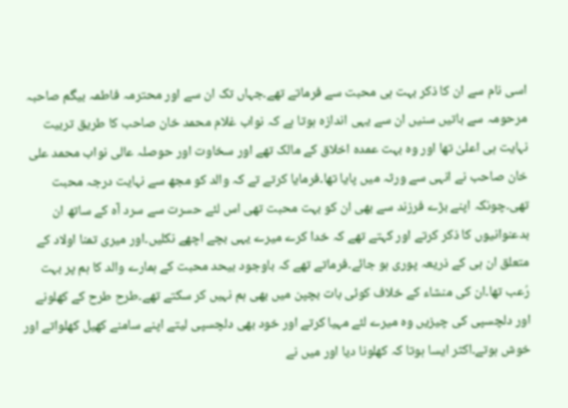اسی نام سے ان کا ذکر بہت ہی محبت سے فرماتے تھے۔جہاں تک ان سے اور محترمہ فاطمہ بیگم صاحبہ مرحومہ سے باتیں سنیں ان سے یہی اندازہ ہوتا ہے کہ نواب غلام محمد خان صاحب کا طریق تربیت نہایت ہی اعلیٰ تھا اور وہ بہت عمدہ اخلاق کے مالک تھے اور سخاوت اور حوصلہ عالی نواب محمد علی خان صاحب نے انہی سے ورثہ میں پایا تھا۔فرمایا کرتے تے کہ والد کو مجھ سے نہایت درجہ محبت تھی۔چونکہ اپنے بڑے فرزند سے بھی ان کو بہت محبت تھی اس لئے حسرت سے سرد آہ کے ساتھ ان بدعنوانیوں کا ذکر کرتے اور کہتے تھے کہ خدا کرے میرے یہی بچے اچھے نکلیں۔اور میری تمنا اولاد کے متعلق ان ہی کے ذریعہ پوری ہو جائے۔فرماتے تھے کہ باوجود بیحد محبت کے ہمارے والد کا ہم پر بہت رُعب تھا۔ان کی منشاء کے خلاف کوئی بات بچپن میں بھی ہم نہیں کر سکتے تھے۔طرح طرح کے کھلونے اور دلچسپی کی چیزیں وہ میرے لئے مہیا کرتے اور خود بھی دلچسپی لیتے اپنے سامنے کھیل کھلواتے اور خوش ہوتے۔اکثر ایسا ہوتا کہ کھلونا دیا اور میں نے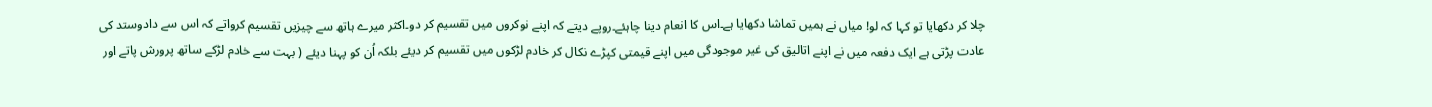چلا کر دکھایا تو کہا کہ لو! میاں نے ہمیں تماشا دکھایا ہے۔اس کا انعام دینا چاہئے۔روپے دیتے کہ اپنے نوکروں میں تقسیم کر دو۔اکثر میرے ہاتھ سے چیزیں تقسیم کرواتے کہ اس سے دادوستد کی عادت پڑتی ہے ایک دفعہ میں نے اپنے اتالیق کی غیر موجودگی میں اپنے قیمتی کپڑے نکال کر خادم لڑکوں میں تقسیم کر دیئے بلکہ اُن کو پہنا دیئے ( بہت سے خادم لڑکے ساتھ پرورش پاتے اور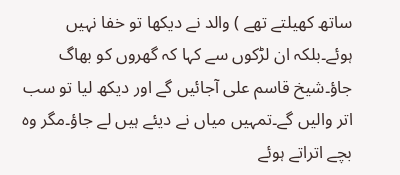ساتھ کھیلتے تھے ) والد نے دیکھا تو خفا نہیں ہوئے۔بلکہ ان لڑکوں سے کہا کہ گھروں کو بھاگ جاؤ۔شیخ قاسم علی آجائیں گے اور دیکھ لیا تو سب اتر والیں گے۔تمہیں میاں نے دیئے ہیں لے جاؤ۔مگر وہ بچے اتراتے ہوئے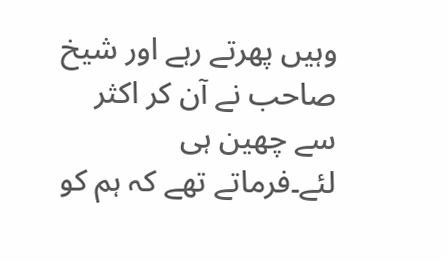وہیں پھرتے رہے اور شیخ صاحب نے آن کر اکثر سے چھین ہی لئے۔فرماتے تھے کہ ہم کو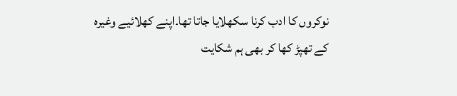نوکروں کا ادب کرنا سکھلایا جاتا تھا۔اپنے کھلائیے وغیرہ کے تھپڑ کھا کر بھی ہم شکایت